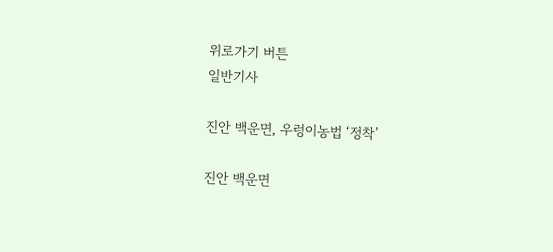위로가기 버튼
일반기사

진안 백운면, 우렁이농법 ‘정착’

진안 백운면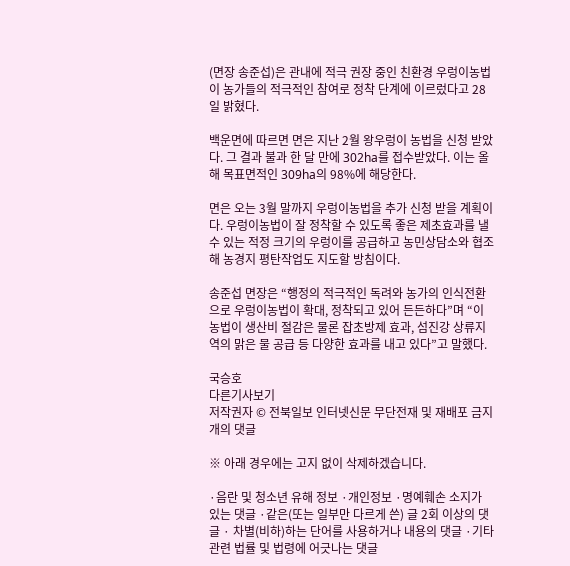(면장 송준섭)은 관내에 적극 권장 중인 친환경 우렁이농법이 농가들의 적극적인 참여로 정착 단계에 이르렀다고 28일 밝혔다.

백운면에 따르면 면은 지난 2월 왕우렁이 농법을 신청 받았다. 그 결과 불과 한 달 만에 302ha를 접수받았다. 이는 올해 목표면적인 309ha의 98%에 해당한다.

면은 오는 3월 말까지 우렁이농법을 추가 신청 받을 계획이다. 우렁이농법이 잘 정착할 수 있도록 좋은 제초효과를 낼 수 있는 적정 크기의 우렁이를 공급하고 농민상담소와 협조해 농경지 평탄작업도 지도할 방침이다.

송준섭 면장은 “행정의 적극적인 독려와 농가의 인식전환으로 우렁이농법이 확대, 정착되고 있어 든든하다”며 “이 농법이 생산비 절감은 물론 잡초방제 효과, 섬진강 상류지역의 맑은 물 공급 등 다양한 효과를 내고 있다”고 말했다.

국승호
다른기사보기
저작권자 © 전북일보 인터넷신문 무단전재 및 재배포 금지
개의 댓글

※ 아래 경우에는 고지 없이 삭제하겠습니다.

·음란 및 청소년 유해 정보 ·개인정보 ·명예훼손 소지가 있는 댓글 ·같은(또는 일부만 다르게 쓴) 글 2회 이상의 댓글 · 차별(비하)하는 단어를 사용하거나 내용의 댓글 ·기타 관련 법률 및 법령에 어긋나는 댓글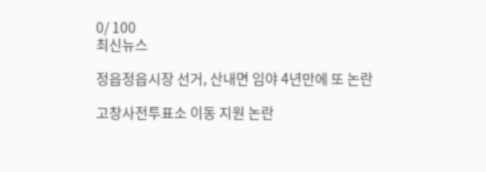0/ 100
최신뉴스

정읍정읍시장 선거, 산내면 임야 4년만에 또 논란

고창사전투표소 이동 지원 논란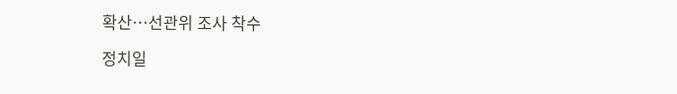확산…선관위 조사 착수

정치일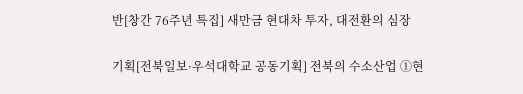반[창간 76주년 특집] 새만금 현대차 투자, 대전환의 심장

기획[전북일보·우석대학교 공동기획] 전북의 수소산업 ①현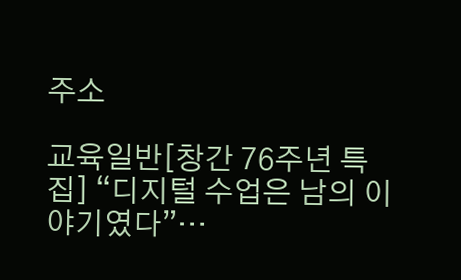주소

교육일반[창간 76주년 특집] “디지털 수업은 남의 이야기였다”…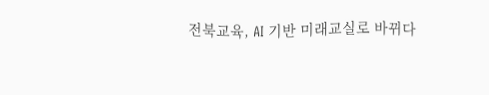전북교육, AI 기반 미래교실로 바뀌다